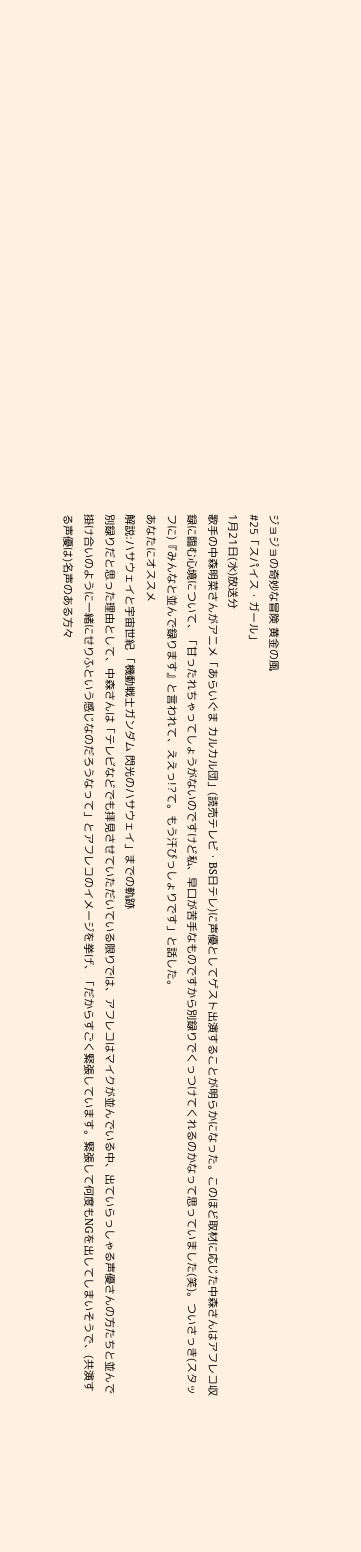ジョジョの奇妙な冒険 黄金の風
#25「スパイス・ガール」
1月21日(水)放送分
歌手の中森明菜さんがアニメ「あらいぐま カルカル団」(読売テレビ・BS日テレ)に声優としてゲスト出演することが明らかになった。このほど取材に応じた中森さんはアフレコ収録に臨む心境について、「甘ったれちゃってしょうがないのですけど私、早口が苦手なものですから別録りでくっつけてくれるのかなって思っていました(笑)。ついさっき(スタッフに)『みんなと並んで録ります』と言われて、ええっ!?て。もう汗びっしょりです」と話した。
あなたにオススメ
解説:ハサウェイと宇宙世紀 「機動戦士ガンダム 閃光のハサウェイ」までの軌跡
別録りだと思った理由として、中森さんは「テレビなどでも拝見させていただいている限りでは、アフレコはマイクが並んでいる中、出ていらっしゃる声優さんの方たちと並んで掛け合いのように一緒にせりふという感じなのだろうなって」とアフレコのイメージを挙げ、「だからすごく緊張しています。緊張して何度もNGを出してしまいそうで、(共演する声優は)名声のある方々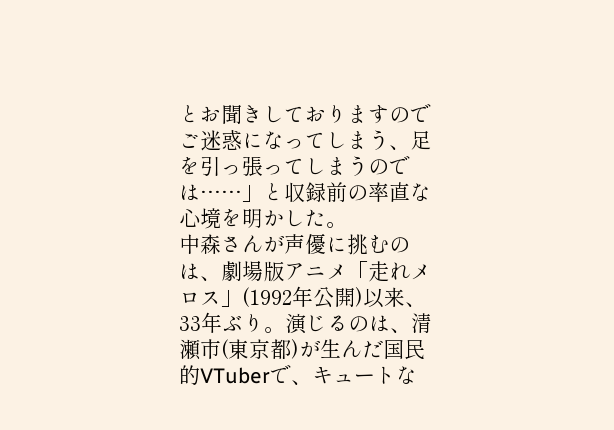とお聞きしておりますのでご迷惑になってしまう、足を引っ張ってしまうのでは……」と収録前の率直な心境を明かした。
中森さんが声優に挑むのは、劇場版アニメ「走れメロス」(1992年公開)以来、33年ぶり。演じるのは、清瀬市(東京都)が生んだ国民的VTuberで、キュートな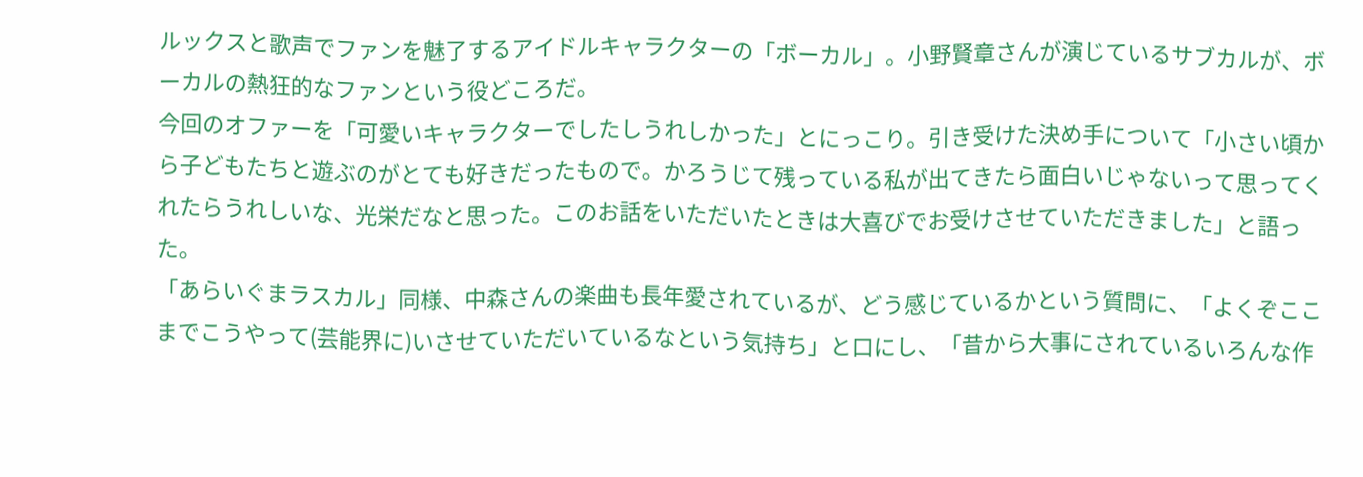ルックスと歌声でファンを魅了するアイドルキャラクターの「ボーカル」。小野賢章さんが演じているサブカルが、ボーカルの熱狂的なファンという役どころだ。
今回のオファーを「可愛いキャラクターでしたしうれしかった」とにっこり。引き受けた決め手について「小さい頃から子どもたちと遊ぶのがとても好きだったもので。かろうじて残っている私が出てきたら面白いじゃないって思ってくれたらうれしいな、光栄だなと思った。このお話をいただいたときは大喜びでお受けさせていただきました」と語った。
「あらいぐまラスカル」同様、中森さんの楽曲も長年愛されているが、どう感じているかという質問に、「よくぞここまでこうやって(芸能界に)いさせていただいているなという気持ち」と口にし、「昔から大事にされているいろんな作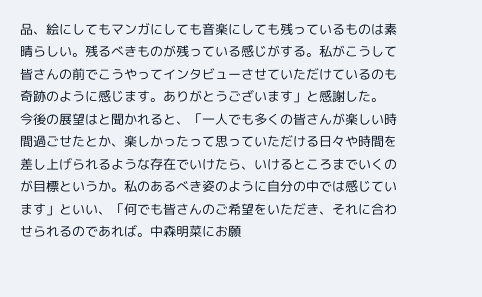品、絵にしてもマンガにしても音楽にしても残っているものは素晴らしい。残るべきものが残っている感じがする。私がこうして皆さんの前でこうやってインタビューさせていただけているのも奇跡のように感じます。ありがとうございます」と感謝した。
今後の展望はと聞かれると、「一人でも多くの皆さんが楽しい時間過ごせたとか、楽しかったって思っていただける日々や時間を差し上げられるような存在でいけたら、いけるところまでいくのが目標というか。私のあるべき姿のように自分の中では感じています」といい、「何でも皆さんのご希望をいただき、それに合わせられるのであれば。中森明菜にお願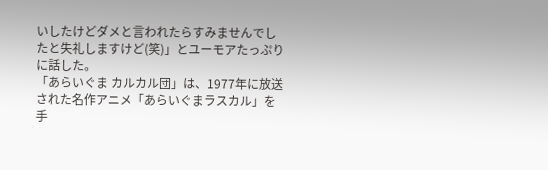いしたけどダメと言われたらすみませんでしたと失礼しますけど(笑)」とユーモアたっぷりに話した。
「あらいぐま カルカル団」は、1977年に放送された名作アニメ「あらいぐまラスカル」を手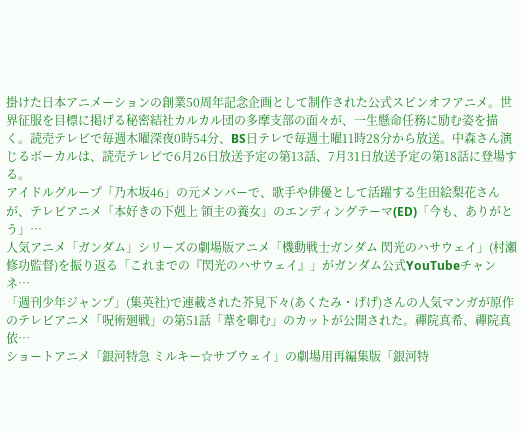掛けた日本アニメーションの創業50周年記念企画として制作された公式スピンオフアニメ。世界征服を目標に掲げる秘密結社カルカル団の多摩支部の面々が、一生懸命任務に励む姿を描く。読売テレビで毎週木曜深夜0時54分、BS日テレで毎週土曜11時28分から放送。中森さん演じるボーカルは、読売テレビで6月26日放送予定の第13話、7月31日放送予定の第18話に登場する。
アイドルグループ「乃木坂46」の元メンバーで、歌手や俳優として活躍する生田絵梨花さんが、テレビアニメ「本好きの下剋上 領主の養女」のエンディングテーマ(ED)「今も、ありがとう」…
人気アニメ「ガンダム」シリーズの劇場版アニメ「機動戦士ガンダム 閃光のハサウェイ」(村瀬修功監督)を振り返る「これまでの『閃光のハサウェイ』」がガンダム公式YouTubeチャンネ…
「週刊少年ジャンプ」(集英社)で連載された芥見下々(あくたみ・げげ)さんの人気マンガが原作のテレビアニメ「呪術廻戦」の第51話「葦を啣む」のカットが公開された。禪院真希、禪院真依…
ショートアニメ「銀河特急 ミルキー☆サブウェイ」の劇場用再編集版「銀河特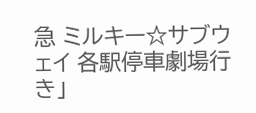急 ミルキー☆サブウェイ 各駅停車劇場行き」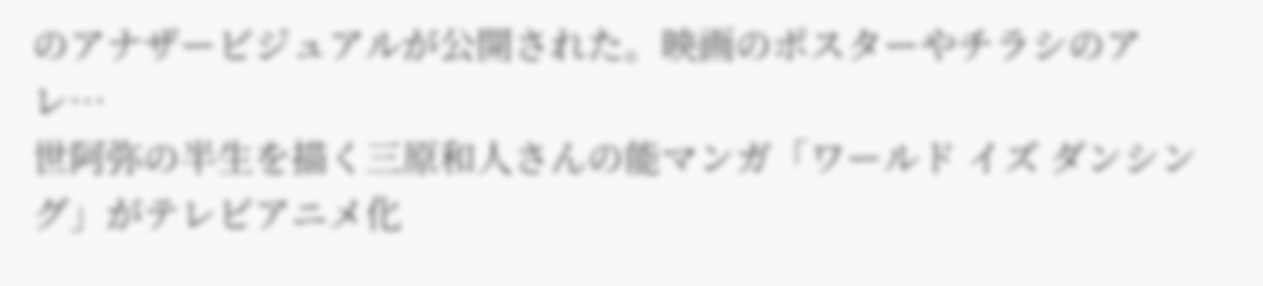のアナザービジュアルが公開された。映画のポスターやチラシのアレ…
世阿弥の半生を描く三原和人さんの能マンガ「ワールド イズ ダンシング」がテレビアニメ化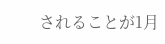されることが1月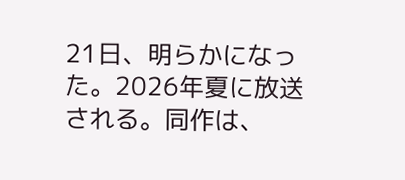21日、明らかになった。2026年夏に放送される。同作は、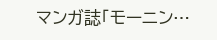マンガ誌「モーニン…